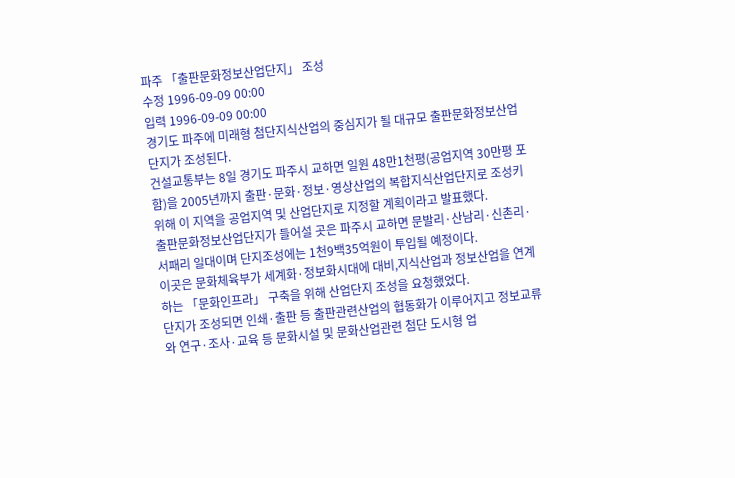파주 「출판문화정보산업단지」 조성
수정 1996-09-09 00:00
입력 1996-09-09 00:00
경기도 파주에 미래형 첨단지식산업의 중심지가 될 대규모 출판문화정보산업단지가 조성된다.
건설교통부는 8일 경기도 파주시 교하면 일원 48만1천평(공업지역 30만평 포함)을 2005년까지 출판·문화·정보·영상산업의 복합지식산업단지로 조성키 위해 이 지역을 공업지역 및 산업단지로 지정할 계획이라고 발표했다.
출판문화정보산업단지가 들어설 곳은 파주시 교하면 문발리·산남리·신촌리·서패리 일대이며 단지조성에는 1천9백35억원이 투입될 예정이다.
이곳은 문화체육부가 세계화·정보화시대에 대비,지식산업과 정보산업을 연계하는 「문화인프라」 구축을 위해 산업단지 조성을 요청했었다.
단지가 조성되면 인쇄·출판 등 출판관련산업의 협동화가 이루어지고 정보교류와 연구·조사·교육 등 문화시설 및 문화산업관련 첨단 도시형 업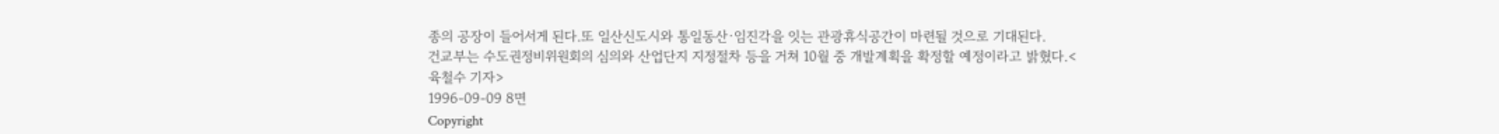종의 공장이 들어서게 된다.또 일산신도시와 통일동산·임진각을 잇는 관광휴식공간이 마련될 것으로 기대된다.
건교부는 수도권정비위원회의 심의와 산업단지 지정절차 등을 거쳐 10월 중 개발계획을 확정할 예정이라고 밝혔다.<육철수 기자>
1996-09-09 8면
Copyright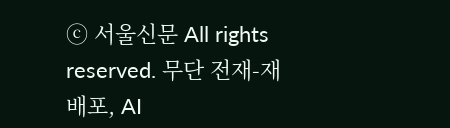ⓒ 서울신문 All rights reserved. 무단 전재-재배포, AI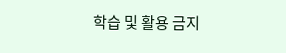학습 및 활용 금지